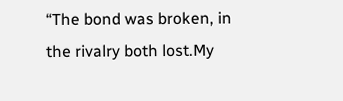“The bond was broken, in the rivalry both lost.My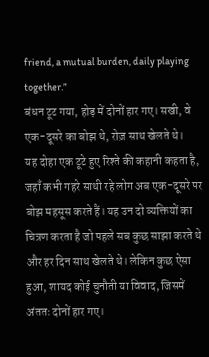friend, a mutual burden, daily playing together.”
बंधन टूट गया, होड़ में दोनों हार गए। सखी, वे एक-दूसरे का बोझ थे, रोज़ साथ खेलते थे।
यह दोहा एक टूटे हुए रिश्ते की कहानी कहता है, जहाँ कभी गहरे साथी रहे लोग अब एक-दूसरे पर बोझ महसूस करते हैं। यह उन दो व्यक्तियों का चित्रण करता है जो पहले सब कुछ साझा करते थे और हर दिन साथ खेलते थे। लेकिन कुछ ऐसा हुआ, शायद कोई चुनौती या विवाद, जिसमें अंततः दोनों हार गए।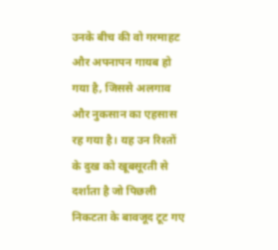उनके बीच की वो गरमाहट और अपनापन गायब हो गया है, जिससे अलगाव और नुकसान का एहसास रह गया है। यह उन रिश्तों के दुख को खूबसूरती से दर्शाता है जो पिछली निकटता के बावजूद टूट गए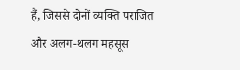हैं, जिससे दोनों व्यक्ति पराजित और अलग-थलग महसूस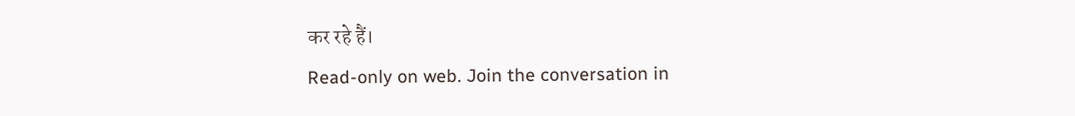कर रहे हैं।
Read-only on web. Join the conversation in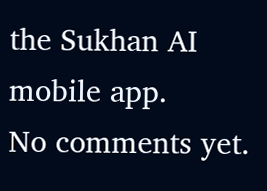the Sukhan AI mobile app.
No comments yet.